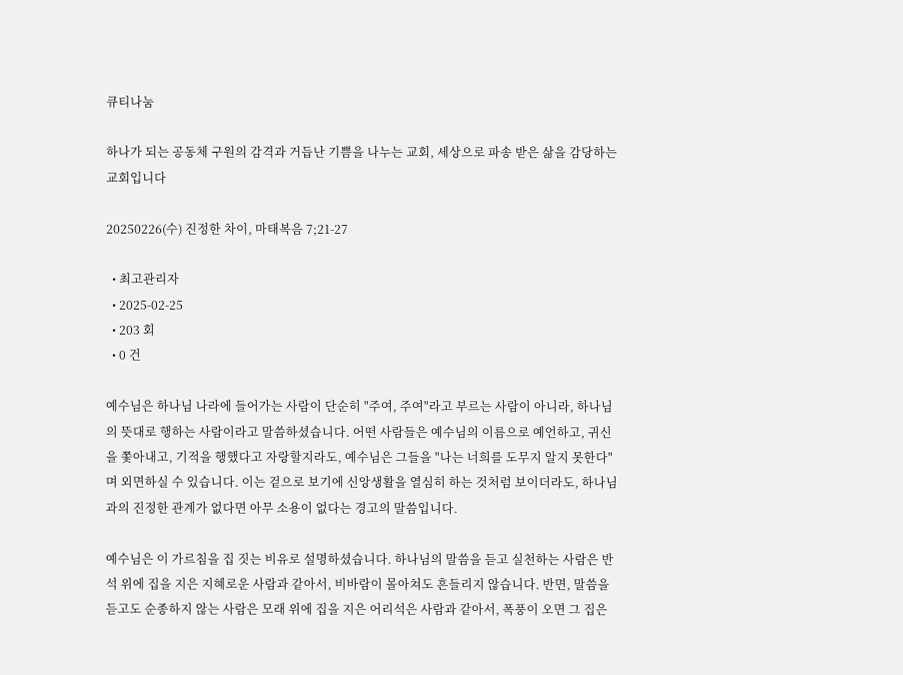큐티나눔

하나가 되는 공동체 구원의 감격과 거듭난 기쁨을 나누는 교회, 세상으로 파송 받은 삶을 감당하는 교회입니다

20250226(수) 진정한 차이, 마태복음 7;21-27

  • 최고관리자
  • 2025-02-25
  • 203 회
  • 0 건

예수님은 하나님 나라에 들어가는 사람이 단순히 "주여, 주여"라고 부르는 사람이 아니라, 하나님의 뜻대로 행하는 사람이라고 말씀하셨습니다. 어떤 사람들은 예수님의 이름으로 예언하고, 귀신을 쫓아내고, 기적을 행했다고 자랑할지라도, 예수님은 그들을 "나는 너희를 도무지 알지 못한다"며 외면하실 수 있습니다. 이는 겉으로 보기에 신앙생활을 열심히 하는 것처럼 보이더라도, 하나님과의 진정한 관계가 없다면 아무 소용이 없다는 경고의 말씀입니다.

예수님은 이 가르침을 집 짓는 비유로 설명하셨습니다. 하나님의 말씀을 듣고 실천하는 사람은 반석 위에 집을 지은 지혜로운 사람과 같아서, 비바람이 몰아쳐도 흔들리지 않습니다. 반면, 말씀을 듣고도 순종하지 않는 사람은 모래 위에 집을 지은 어리석은 사람과 같아서, 폭풍이 오면 그 집은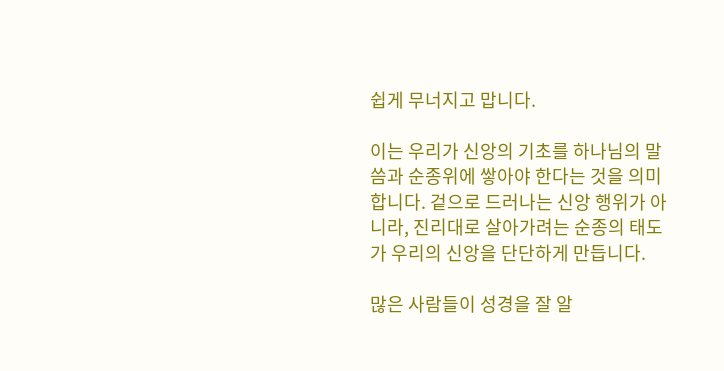쉽게 무너지고 맙니다.

이는 우리가 신앙의 기초를 하나님의 말씀과 순종위에 쌓아야 한다는 것을 의미합니다. 겉으로 드러나는 신앙 행위가 아니라, 진리대로 살아가려는 순종의 태도가 우리의 신앙을 단단하게 만듭니다.

많은 사람들이 성경을 잘 알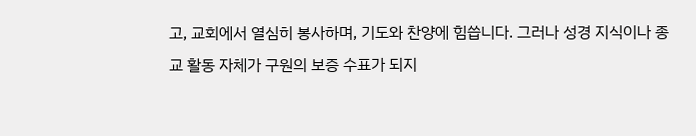고, 교회에서 열심히 봉사하며, 기도와 찬양에 힘씁니다. 그러나 성경 지식이나 종교 활동 자체가 구원의 보증 수표가 되지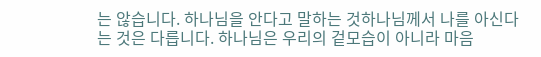는 않습니다. 하나님을 안다고 말하는 것하나님께서 나를 아신다는 것은 다릅니다. 하나님은 우리의 겉모습이 아니라 마음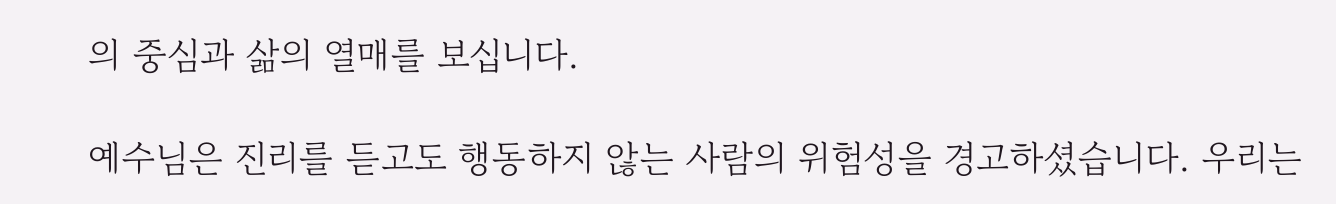의 중심과 삶의 열매를 보십니다.

예수님은 진리를 듣고도 행동하지 않는 사람의 위험성을 경고하셨습니다. 우리는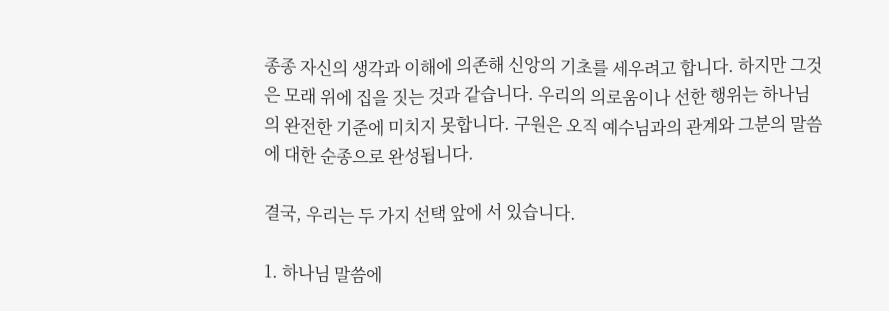종종 자신의 생각과 이해에 의존해 신앙의 기초를 세우려고 합니다. 하지만 그것은 모래 위에 집을 짓는 것과 같습니다. 우리의 의로움이나 선한 행위는 하나님의 완전한 기준에 미치지 못합니다. 구원은 오직 예수님과의 관계와 그분의 말씀에 대한 순종으로 완성됩니다.

결국, 우리는 두 가지 선택 앞에 서 있습니다.

1. 하나님 말씀에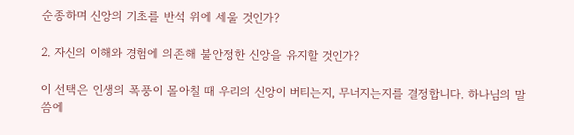순종하며 신앙의 기초를 반석 위에 세울 것인가?

2. 자신의 이해와 경험에 의존해 불안정한 신앙을 유지할 것인가?

이 선택은 인생의 폭풍이 몰아칠 때 우리의 신앙이 버티는지, 무너지는지를 결정합니다. 하나님의 말씀에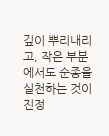깊이 뿌리내리고, 작은 부분에서도 순종을 실천하는 것이 진정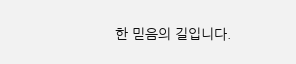한 믿음의 길입니다.